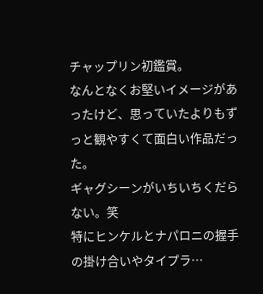チャップリン初鑑賞。
なんとなくお堅いイメージがあったけど、思っていたよりもずっと観やすくて面白い作品だった。
ギャグシーンがいちいちくだらない。笑
特にヒンケルとナパロニの握手の掛け合いやタイプラ…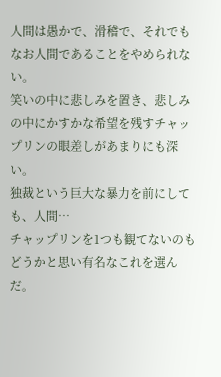人間は愚かで、滑稽で、それでもなお人間であることをやめられない。
笑いの中に悲しみを置き、悲しみの中にかすかな希望を残すチャップリンの眼差しがあまりにも深い。
独裁という巨大な暴力を前にしても、人間…
チャップリンを1つも観てないのもどうかと思い有名なこれを選んだ。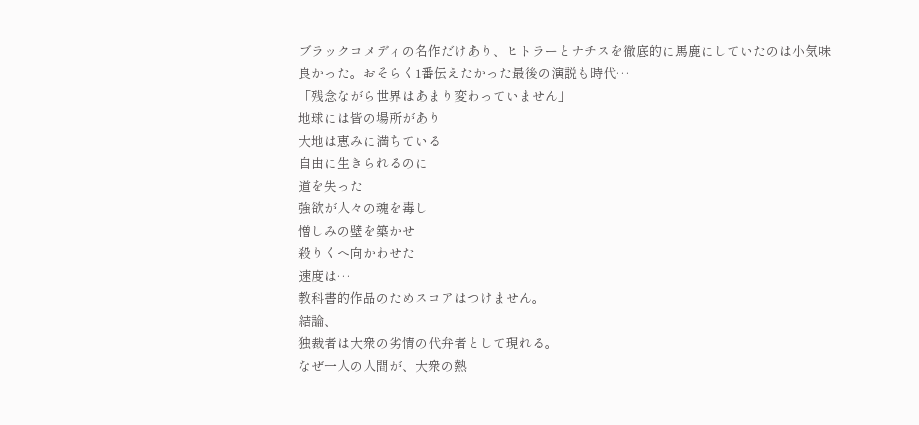ブラックコメディの名作だけあり、ヒトラーとナチスを徹底的に馬鹿にしていたのは小気味良かった。おそらく1番伝えたかった最後の演説も時代…
「残念ながら世界はあまり変わっていません」
地球には皆の場所があり
大地は恵みに満ちている
自由に生きられるのに
道を失った
強欲が人々の魂を毒し
憎しみの壁を築かせ
殺りくへ向かわせた
速度は…
教科書的作品のためスコアはつけません。
結論、
独裁者は大衆の劣情の代弁者として現れる。
なぜ一人の人間が、大衆の熱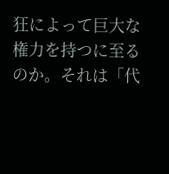狂によって巨大な権力を持つに至るのか。それは「代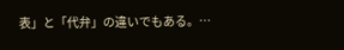表」と「代弁」の違いでもある。…